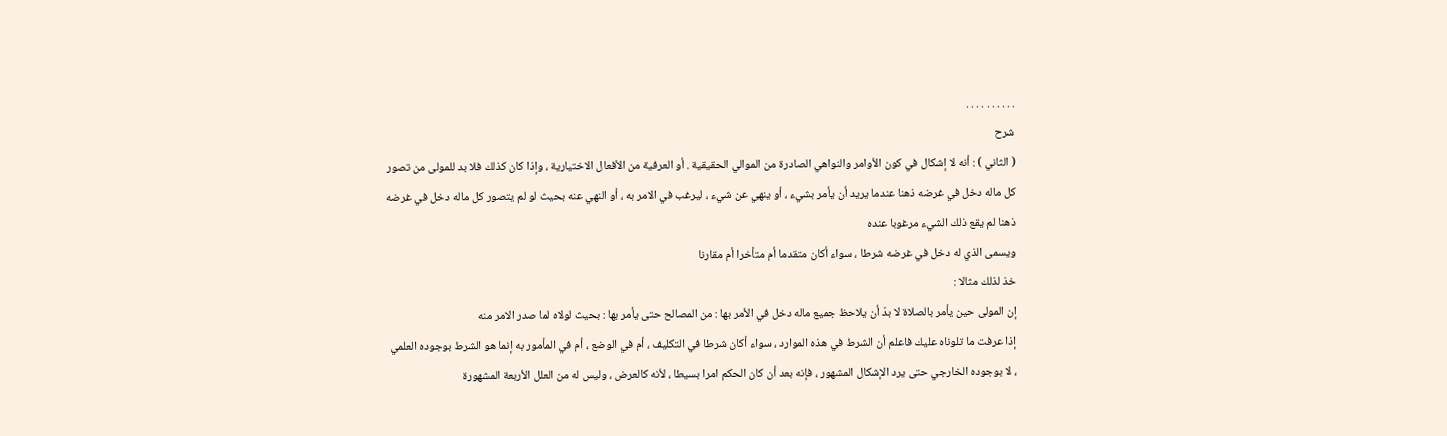. . . . . . . . . .
شرح
( الثاني ) : أنه لا إشكال في كون الأوامر والنواهي الصادرة من الموالي الحقيقية . أو العرفية من الأفعال الاختيارية ، وإذا كان كذلك فلا بد للمولى من تصور كل ماله دخل في غرضه ذهنا عندما يريد أن يأمر بشيء ، أو ينهي عن شيء ، ليرغب في الامر به ، أو النهي عنه بحيث لو لم يتصور كل ماله دخل في غرضه ذهنا لم يقع ذلك الشيء مرغوبا عنده
ويسمى الذي له دخل في غرضه شرطا ، سواء أكان متقدما أم متأخرا أم مقارنا
خذ لذلك مثالا :
إن المولى حين يأمر بالصلاة لا بدّ أن يلاحظ جميع ماله دخل في الأمر بها : من المصالح حتى يأمر بها : بحيث لولاه لما صدر الامر منه
إذا عرفت ما تلوناه عليك فاعلم أن الشرط في هذه الموارد ، سواء أكان شرطا في التكليف ، أم في الوضع ، أم في المأمور به إنما هو الشرط بوجوده العلمي ، لا بوجوده الخارجي حتى يرد الإشكال المشهور ، فإنه بعد أن كان الحكم امرا بسيطا ، لأنه كالعرض ، وليس له من العلل الأربعة المشهورة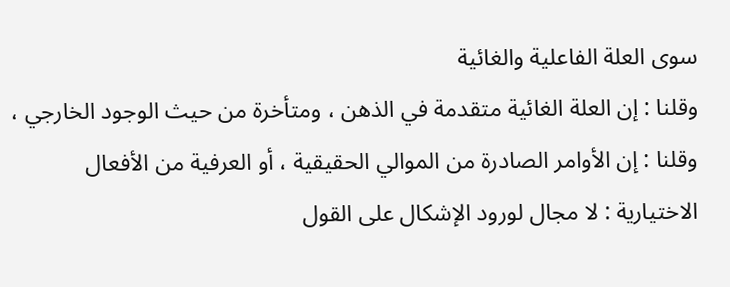سوى العلة الفاعلية والغائية
وقلنا : إن العلة الغائية متقدمة في الذهن ، ومتأخرة من حيث الوجود الخارجي ، وقلنا : إن الأوامر الصادرة من الموالي الحقيقية ، أو العرفية من الأفعال الاختيارية : لا مجال لورود الإشكال على القول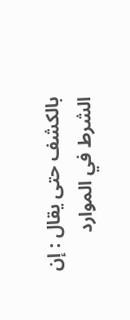بالكشف حتى يقال : إن الشرط في الموارد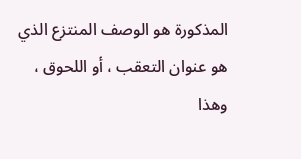المذكورة هو الوصف المنتزع الذي هو عنوان التعقب ، أو اللحوق ، وهذا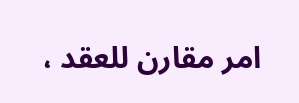امر مقارن للعقد ،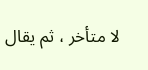لا متأخر ، ثم يقال